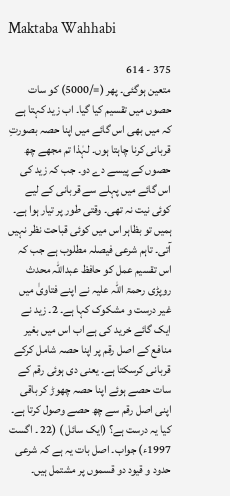Maktaba Wahhabi

375 - 614
متعین ہوگئی۔ پھر (=/5000) کو سات حصوں میں تقسیم کیا گیا۔ اب زید کہتا ہے کہ میں بھی اس گائے میں اپنا حصہ بصورتِ قربانی کرنا چاہتا ہوں۔ لہٰذا تم مجھے چھ حصوں کے پیسے دے دو۔ جب کہ زید کی اس گائے میں پہلے سے قربانی کے لیے کوئی نیت نہ تھی۔ وقتی طور پر تیار ہوا ہے۔ ہمیں تو بظاہر اس میں کوئی قباحت نظر نہیں آتی۔ تاہم شرعی فیصلہ مطلوب ہے جب کہ اس تقسیم عمل کو حافظ عبداللہ محدث روپڑی رحمۃ اللہ علیہ نے اپنے فتاویٰ میں غیر درست و مشکوک کہا ہے۔ 2۔ زید نے ایک گائے خرید کی ہے اب اس میں بغیر منافع کے اصل رقم پر اپنا حصہ شامل کرکے قربانی کرسکتا ہے۔ یعنی دی ہوئی رقم کے سات حصے ہوئے اپنا حصہ چھوڑ کر باقی اپنی اصل رقم سے چھ حصے وصول کرتا ہے۔ کیا یہ درست ہے؟ (ایک سائل ) (22 ۔ اگست 1997ء) جواب۔ اصل بات یہ ہے کہ شرعی حدود و قیود دو قسموں پر مشتمل ہیں۔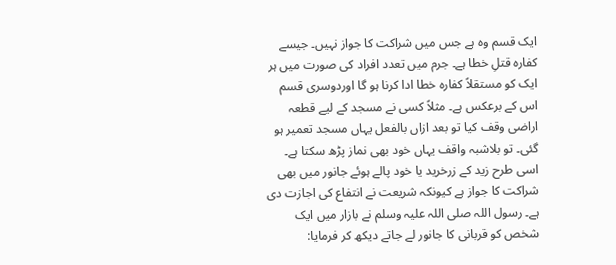ایک قسم وہ ہے جس میں شراکت کا جواز نہیں۔ جیسے کفارہ قتلِ خطا ہے۔ جرم میں تعدد افراد کی صورت میں ہر ایک کو مستقلاً کفارہ خطا ادا کرنا ہو گا اوردوسری قسم اس کے برعکس ہے۔ مثلاً کسی نے مسجد کے لیے قطعہ اراضی وقف کیا تو بعد ازاں بالفعل یہاں مسجد تعمیر ہو گئی۔ تو بلاشبہ واقف یہاں خود بھی نماز پڑھ سکتا ہے۔ اسی طرح زید کے زرخرید یا خود پالے ہوئے جانور میں بھی شراکت کا جواز ہے کیونکہ شریعت نے انتفاع کی اجازت دی ہے۔ رسول اللہ صلی اللہ علیہ وسلم نے بازار میں ایک شخص کو قربانی کا جانور لے جاتے دیکھ کر فرمایا: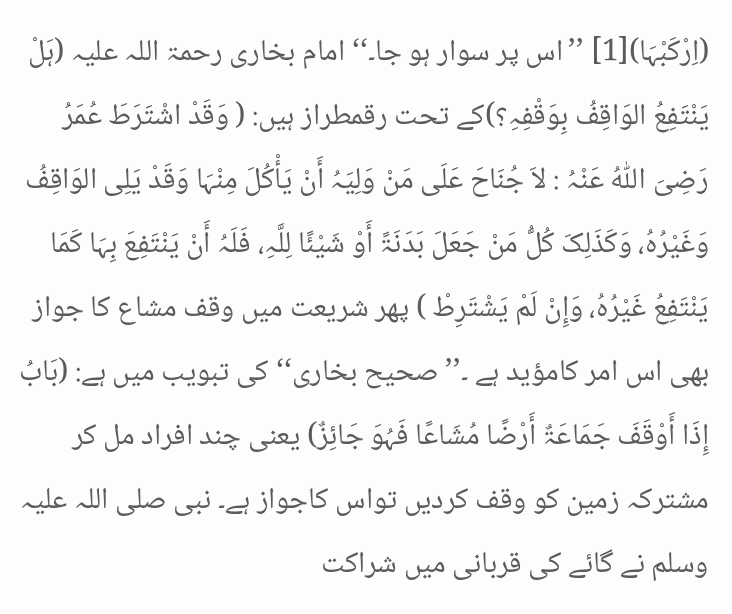(اِرْکَبْہَا)[1] ’’اس پر سوار ہو جا۔‘‘ امام بخاری رحمۃ اللہ علیہ (ہَلْ یَنْتَفِعُ الوَاقِفُ بِوَقْفِہِ؟)کے تحت رقمطراز ہیں: ( وَقَدْ اشْتَرَطَ عُمَرُ رَضِیَ اللّٰهُ عَنْہُ : لاَ جُنَاحَ عَلَی مَنْ وَلِیَہُ أَنْ یَأْکُلَ مِنْہَا وَقَدْ یَلِی الوَاقِفُ وَغَیْرُہُ، وَکَذَلِکَ کُلُّ مَنْ جَعَلَ بَدَنَۃً أَوْ شَیْئًا لِلَّہِ، فَلَہُ أَنْ یَنْتَفِعَ بِہَا کَمَا یَنْتَفِعُ غَیْرُہُ، وَإِنْ لَمْ یَشْتَرِطْ ) پھر شریعت میں وقف مشاع کا جواز بھی اس امر کامؤید ہے ۔’’صحیح بخاری‘‘کی تبویب میں ہے: (بَابُ إِذَا أَوْقَفَ جَمَاعَۃٌ أَرْضًا مُشَاعًا فَہُوَ جَائِزٌ) یعنی چند افراد مل کر مشترکہ زمین کو وقف کردیں تواس کاجواز ہے۔ نبی صلی اللہ علیہ وسلم نے گائے کی قربانی میں شراکت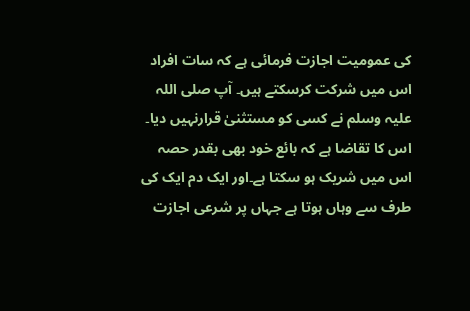کی عمومیت اجازت فرمائی ہے کہ سات افراد اس میں شرکت کرسکتے ہیں۔ آپ صلی اللہ علیہ وسلم نے کسی کو مستثنیٰ قرارنہیں دیا۔ اس کا تقاضا ہے کہ بائع خود بھی بقدر حصہ اس میں شریک ہو سکتا ہے۔اور ایک دم ایک کی طرف سے وہاں ہوتا ہے جہاں پر شرعی اجازت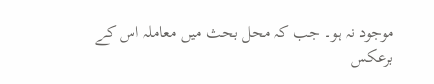موجود نہ ہو۔ جب کہ محل بحث میں معاملہ اس کے برعکس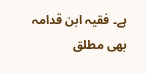ہے۔ فقیہ ابن قدامہ بھی مطلق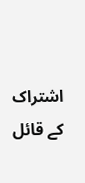اشتراک کے قائل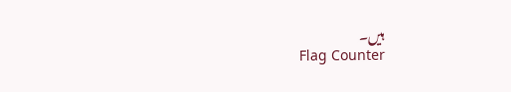ہیں۔
Flag Counter